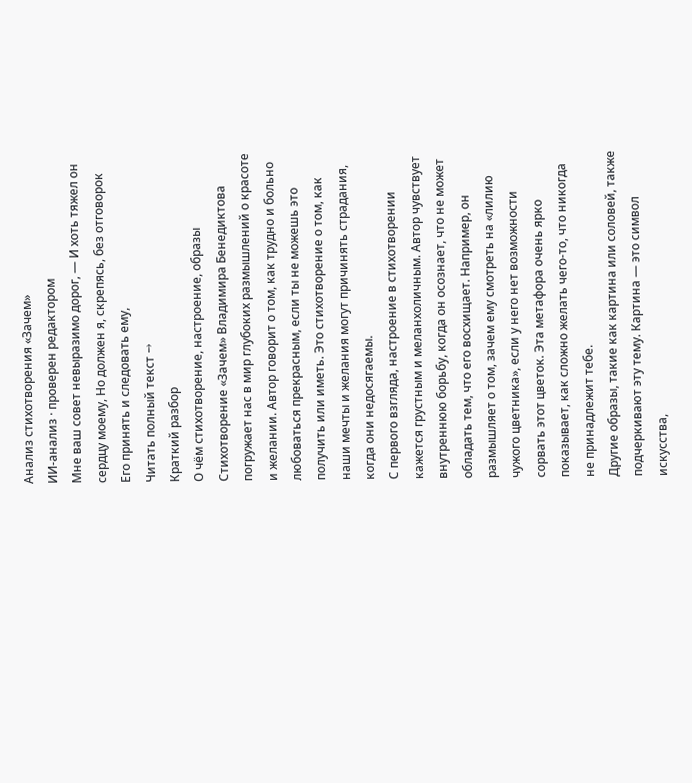Анализ стихотворения «Зачем»
ИИ-анализ · проверен редактором
Мне ваш совет невыразимо дорог, — И хоть тяжел он сердцу моему, Но должен я, скрепясь, без отговорок Его принять и следовать ему,
Читать полный текст →
Краткий разбор
О чём стихотворение, настроение, образы
Стихотворение «Зачем» Владимира Бенедиктова погружает нас в мир глубоких размышлений о красоте и желании. Автор говорит о том, как трудно и больно любоваться прекрасным, если ты не можешь это получить или иметь. Это стихотворение о том, как наши мечты и желания могут причинять страдания, когда они недосягаемы.
С первого взгляда, настроение в стихотворении кажется грустным и меланхоличным. Автор чувствует внутреннюю борьбу, когда он осознает, что не может обладать тем, что его восхищает. Например, он размышляет о том, зачем ему смотреть на «лилию чужого цветника», если у него нет возможности сорвать этот цветок. Эта метафора очень ярко показывает, как сложно желать чего-то, что никогда не принадлежит тебе.
Другие образы, такие как картина или соловей, также подчеркивают эту тему. Картина — это символ искусства,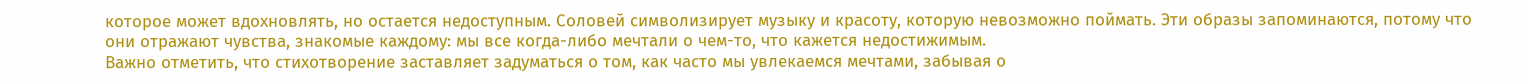которое может вдохновлять, но остается недоступным. Соловей символизирует музыку и красоту, которую невозможно поймать. Эти образы запоминаются, потому что они отражают чувства, знакомые каждому: мы все когда-либо мечтали о чем-то, что кажется недостижимым.
Важно отметить, что стихотворение заставляет задуматься о том, как часто мы увлекаемся мечтами, забывая о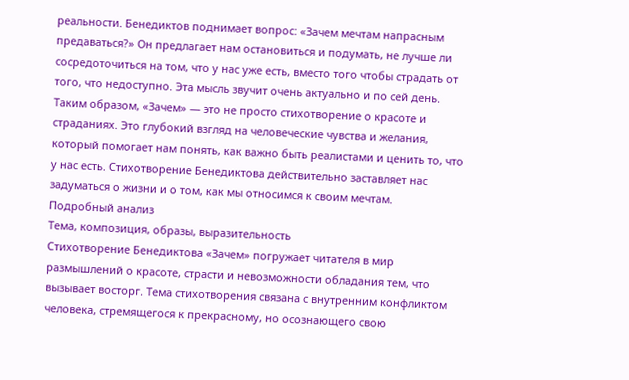реальности. Бенедиктов поднимает вопрос: «Зачем мечтам напрасным предаваться?» Он предлагает нам остановиться и подумать, не лучше ли сосредоточиться на том, что у нас уже есть, вместо того чтобы страдать от того, что недоступно. Эта мысль звучит очень актуально и по сей день.
Таким образом, «Зачем» — это не просто стихотворение о красоте и страданиях. Это глубокий взгляд на человеческие чувства и желания, который помогает нам понять, как важно быть реалистами и ценить то, что у нас есть. Стихотворение Бенедиктова действительно заставляет нас задуматься о жизни и о том, как мы относимся к своим мечтам.
Подробный анализ
Тема, композиция, образы, выразительность
Стихотворение Бенедиктова «Зачем» погружает читателя в мир размышлений о красоте, страсти и невозможности обладания тем, что вызывает восторг. Тема стихотворения связана с внутренним конфликтом человека, стремящегося к прекрасному, но осознающего свою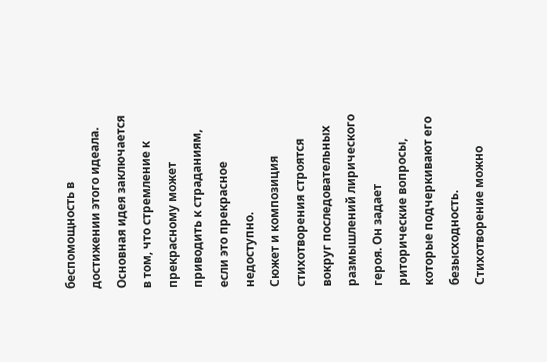беспомощность в достижении этого идеала. Основная идея заключается в том, что стремление к прекрасному может приводить к страданиям, если это прекрасное недоступно.
Сюжет и композиция стихотворения строятся вокруг последовательных размышлений лирического героя. Он задает риторические вопросы, которые подчеркивают его безысходность. Стихотворение можно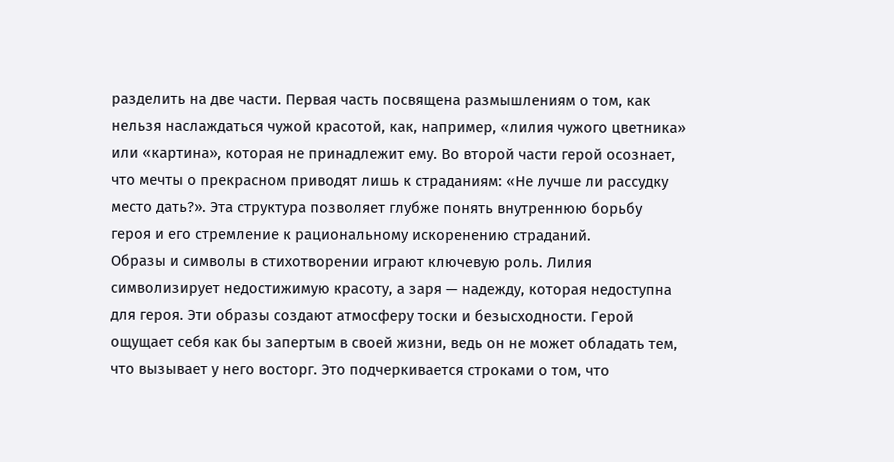разделить на две части. Первая часть посвящена размышлениям о том, как нельзя наслаждаться чужой красотой, как, например, «лилия чужого цветника» или «картина», которая не принадлежит ему. Во второй части герой осознает, что мечты о прекрасном приводят лишь к страданиям: «Не лучше ли рассудку место дать?». Эта структура позволяет глубже понять внутреннюю борьбу героя и его стремление к рациональному искоренению страданий.
Образы и символы в стихотворении играют ключевую роль. Лилия символизирует недостижимую красоту, а заря — надежду, которая недоступна для героя. Эти образы создают атмосферу тоски и безысходности. Герой ощущает себя как бы запертым в своей жизни, ведь он не может обладать тем, что вызывает у него восторг. Это подчеркивается строками о том, что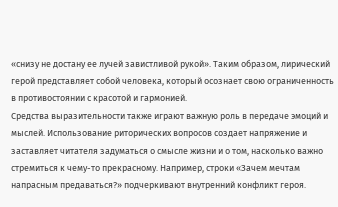«снизу не достану ее лучей завистливой рукой». Таким образом, лирический герой представляет собой человека, который осознает свою ограниченность в противостоянии с красотой и гармонией.
Средства выразительности также играют важную роль в передаче эмоций и мыслей. Использование риторических вопросов создает напряжение и заставляет читателя задуматься о смысле жизни и о том, насколько важно стремиться к чему-то прекрасному. Например, строки «Зачем мечтам напрасным предаваться?» подчеркивают внутренний конфликт героя.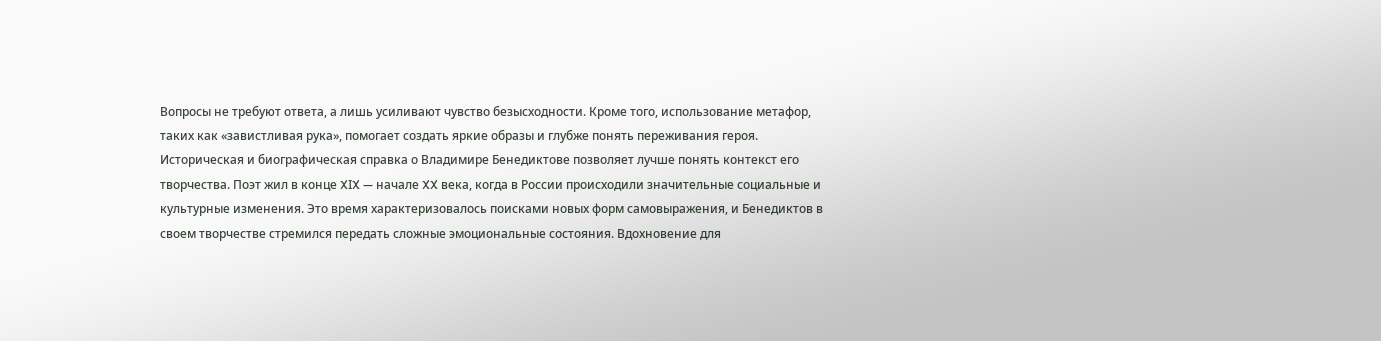Вопросы не требуют ответа, а лишь усиливают чувство безысходности. Кроме того, использование метафор, таких как «завистливая рука», помогает создать яркие образы и глубже понять переживания героя.
Историческая и биографическая справка о Владимире Бенедиктове позволяет лучше понять контекст его творчества. Поэт жил в конце XIX — начале XX века, когда в России происходили значительные социальные и культурные изменения. Это время характеризовалось поисками новых форм самовыражения, и Бенедиктов в своем творчестве стремился передать сложные эмоциональные состояния. Вдохновение для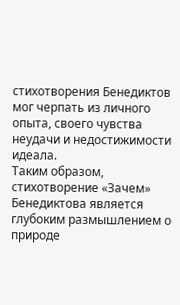стихотворения Бенедиктов мог черпать из личного опыта, своего чувства неудачи и недостижимости идеала.
Таким образом, стихотворение «Зачем» Бенедиктова является глубоким размышлением о природе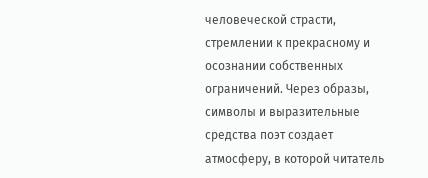человеческой страсти, стремлении к прекрасному и осознании собственных ограничений. Через образы, символы и выразительные средства поэт создает атмосферу, в которой читатель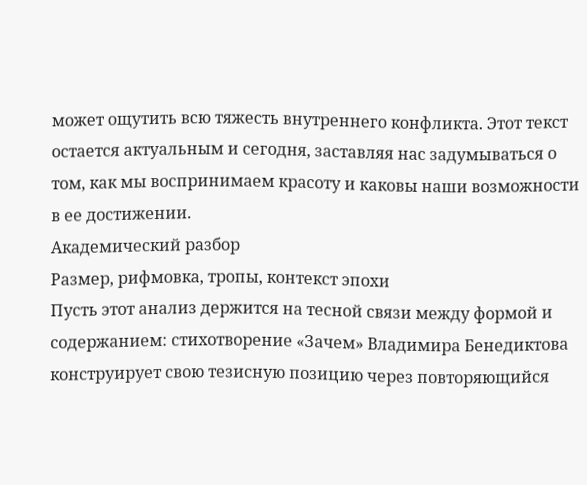может ощутить всю тяжесть внутреннего конфликта. Этот текст остается актуальным и сегодня, заставляя нас задумываться о том, как мы воспринимаем красоту и каковы наши возможности в ее достижении.
Академический разбор
Размер, рифмовка, тропы, контекст эпохи
Пусть этот анализ держится на тесной связи между формой и содержанием: стихотворение «Зачем» Владимира Бенедиктова конструирует свою тезисную позицию через повторяющийся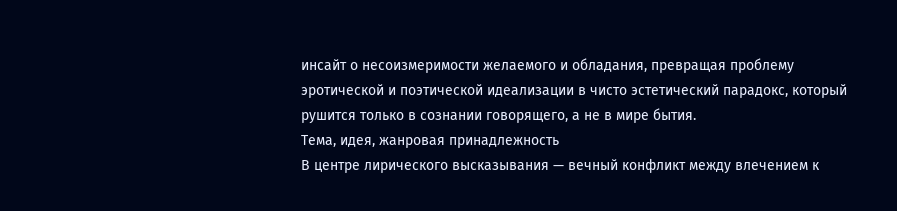инсайт о несоизмеримости желаемого и обладания, превращая проблему эротической и поэтической идеализации в чисто эстетический парадокс, который рушится только в сознании говорящего, а не в мире бытия.
Тема, идея, жанровая принадлежность
В центре лирического высказывания — вечный конфликт между влечением к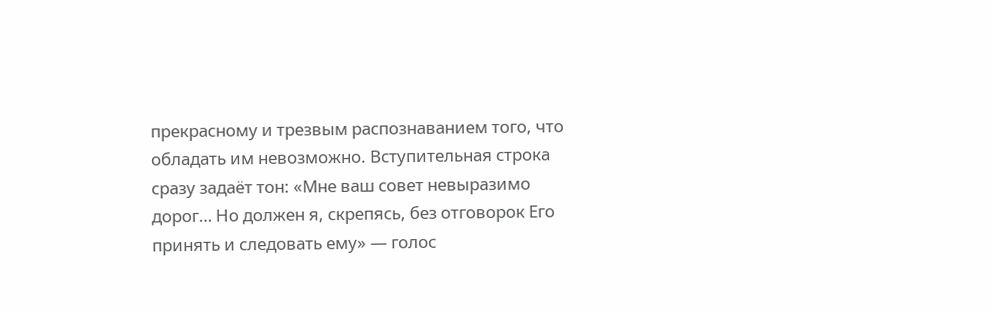прекрасному и трезвым распознаванием того, что обладать им невозможно. Вступительная строка сразу задаёт тон: «Мне ваш совет невыразимо дорог… Но должен я, скрепясь, без отговорок Его принять и следовать ему» — голос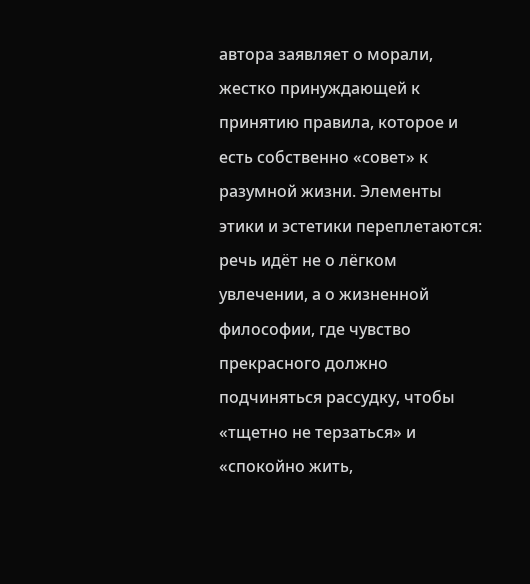автора заявляет о морали, жестко принуждающей к принятию правила, которое и есть собственно «совет» к разумной жизни. Элементы этики и эстетики переплетаются: речь идёт не о лёгком увлечении, а о жизненной философии, где чувство прекрасного должно подчиняться рассудку, чтобы «тщетно не терзаться» и «спокойно жить,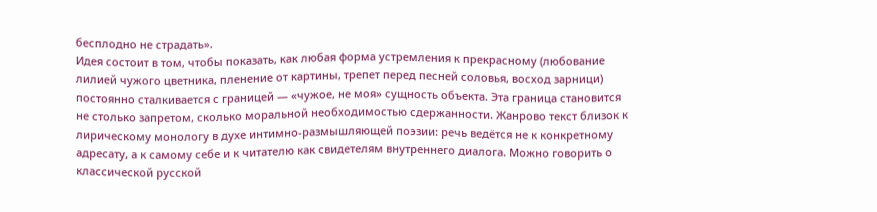бесплодно не страдать».
Идея состоит в том, чтобы показать, как любая форма устремления к прекрасному (любование лилией чужого цветника, пленение от картины, трепет перед песней соловья, восход зарници) постоянно сталкивается с границей — «чужое, не моя» сущность объекта. Эта граница становится не столько запретом, сколько моральной необходимостью сдержанности. Жанрово текст близок к лирическому монологу в духе интимно-размышляющей поэзии: речь ведётся не к конкретному адресату, а к самому себе и к читателю как свидетелям внутреннего диалога. Можно говорить о классической русской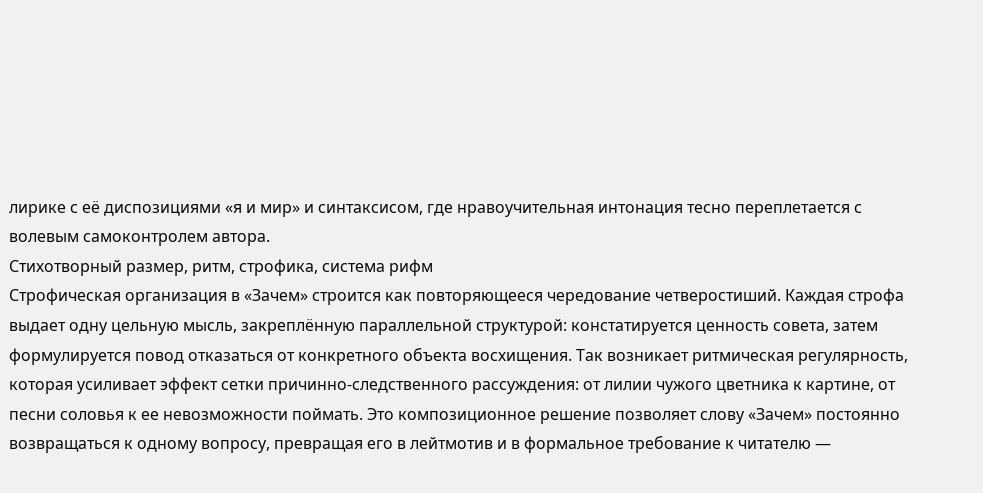лирике с её диспозициями «я и мир» и синтаксисом, где нравоучительная интонация тесно переплетается с волевым самоконтролем автора.
Стихотворный размер, ритм, строфика, система рифм
Строфическая организация в «Зачем» строится как повторяющееся чередование четверостиший. Каждая строфа выдает одну цельную мысль, закреплённую параллельной структурой: констатируется ценность совета, затем формулируется повод отказаться от конкретного объекта восхищения. Так возникает ритмическая регулярность, которая усиливает эффект сетки причинно-следственного рассуждения: от лилии чужого цветника к картине, от песни соловья к ее невозможности поймать. Это композиционное решение позволяет слову «Зачем» постоянно возвращаться к одному вопросу, превращая его в лейтмотив и в формальное требование к читателю —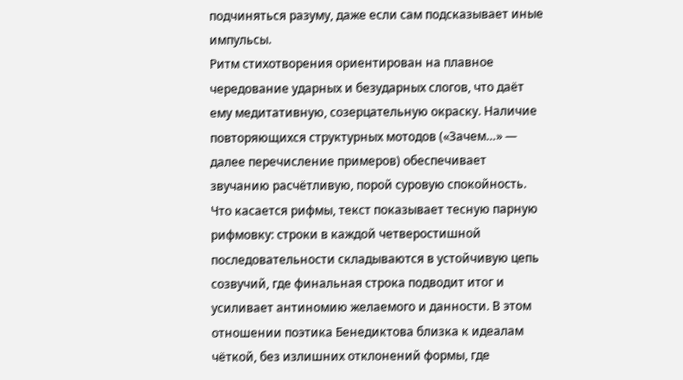подчиняться разуму, даже если сам подсказывает иные импульсы.
Ритм стихотворения ориентирован на плавное чередование ударных и безударных слогов, что даёт ему медитативную, созерцательную окраску. Наличие повторяющихся структурных мотодов («Зачем…» — далее перечисление примеров) обеспечивает звучанию расчётливую, порой суровую спокойность. Что касается рифмы, текст показывает тесную парную рифмовку: строки в каждой четверостишной последовательности складываются в устойчивую цепь созвучий, где финальная строка подводит итог и усиливает антиномию желаемого и данности. В этом отношении поэтика Бенедиктова близка к идеалам чёткой, без излишних отклонений формы, где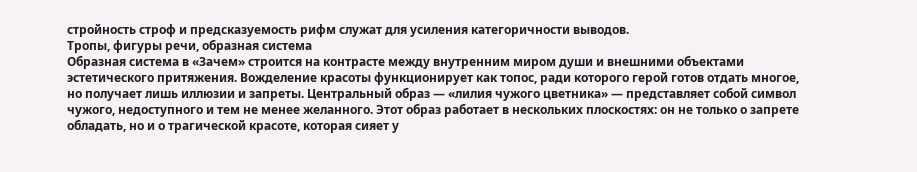стройность строф и предсказуемость рифм служат для усиления категоричности выводов.
Тропы, фигуры речи, образная система
Образная система в «Зачем» строится на контрасте между внутренним миром души и внешними объектами эстетического притяжения. Вожделение красоты функционирует как топос, ради которого герой готов отдать многое, но получает лишь иллюзии и запреты. Центральный образ — «лилия чужого цветника» — представляет собой символ чужого, недоступного и тем не менее желанного. Этот образ работает в нескольких плоскостях: он не только о запрете обладать, но и о трагической красоте, которая сияет у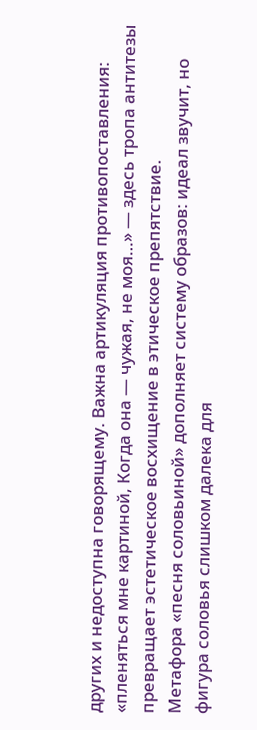других и недоступна говорящему. Важна артикуляция противопоставления: «пленяться мне картиной, Когда она — чужая, не моя…» — здесь тропа антитезы превращает эстетическое восхищение в этическое препятствие.
Метафора «песня соловьиной» дополняет систему образов: идеал звучит, но фигура соловья слишком далека для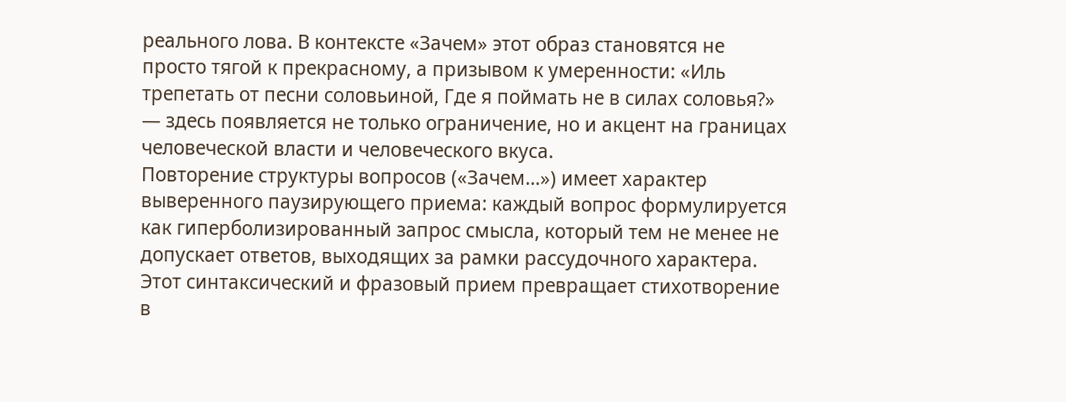реального лова. В контексте «Зачем» этот образ становятся не просто тягой к прекрасному, а призывом к умеренности: «Иль трепетать от песни соловьиной, Где я поймать не в силах соловья?» — здесь появляется не только ограничение, но и акцент на границах человеческой власти и человеческого вкуса.
Повторение структуры вопросов («Зачем…») имеет характер выверенного паузирующего приема: каждый вопрос формулируется как гиперболизированный запрос смысла, который тем не менее не допускает ответов, выходящих за рамки рассудочного характера. Этот синтаксический и фразовый прием превращает стихотворение в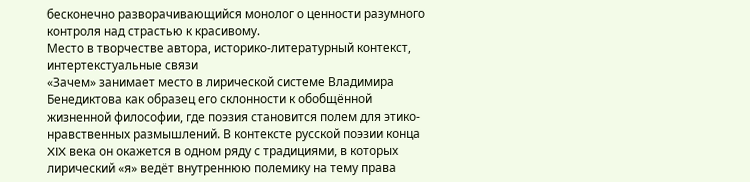бесконечно разворачивающийся монолог о ценности разумного контроля над страстью к красивому.
Место в творчестве автора, историко-литературный контекст, интертекстуальные связи
«Зачем» занимает место в лирической системе Владимира Бенедиктова как образец его склонности к обобщённой жизненной философии, где поэзия становится полем для этико-нравственных размышлений. В контексте русской поэзии конца XIX века он окажется в одном ряду с традициями, в которых лирический «я» ведёт внутреннюю полемику на тему права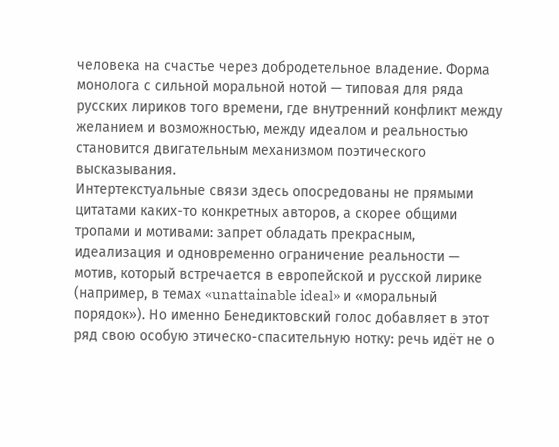человека на счастье через добродетельное владение. Форма монолога с сильной моральной нотой — типовая для ряда русских лириков того времени, где внутренний конфликт между желанием и возможностью, между идеалом и реальностью становится двигательным механизмом поэтического высказывания.
Интертекстуальные связи здесь опосредованы не прямыми цитатами каких-то конкретных авторов, а скорее общими тропами и мотивами: запрет обладать прекрасным, идеализация и одновременно ограничение реальности — мотив, который встречается в европейской и русской лирике (например, в темах «unattainable ideal» и «моральный порядок»). Но именно Бенедиктовский голос добавляет в этот ряд свою особую этическо-спасительную нотку: речь идёт не о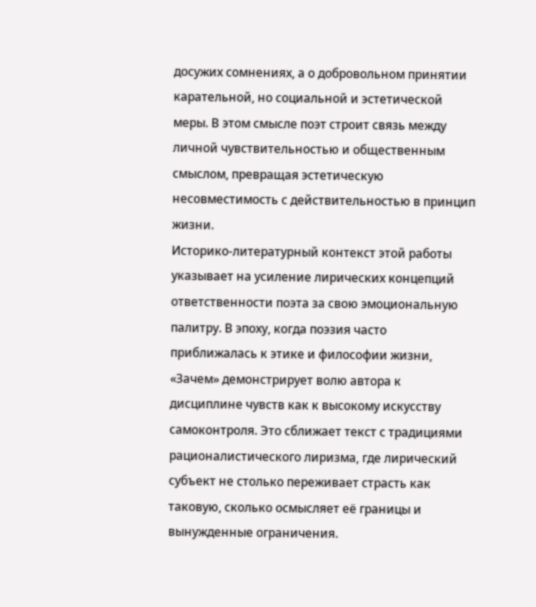досужих сомнениях, а о добровольном принятии карательной, но социальной и эстетической меры. В этом смысле поэт строит связь между личной чувствительностью и общественным смыслом, превращая эстетическую несовместимость с действительностью в принцип жизни.
Историко-литературный контекст этой работы указывает на усиление лирических концепций ответственности поэта за свою эмоциональную палитру. В эпоху, когда поэзия часто приближалась к этике и философии жизни, «Зачем» демонстрирует волю автора к дисциплине чувств как к высокому искусству самоконтроля. Это сближает текст с традициями рационалистического лиризма, где лирический субъект не столько переживает страсть как таковую, сколько осмысляет её границы и вынужденные ограничения.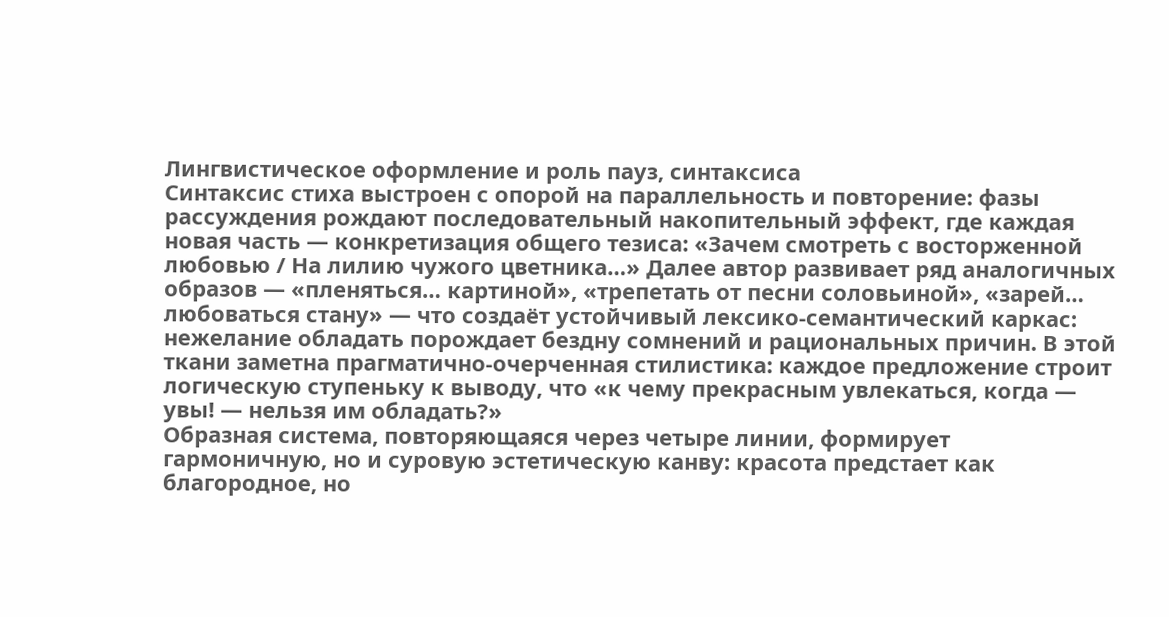Лингвистическое оформление и роль пауз, синтаксиса
Синтаксис стиха выстроен с опорой на параллельность и повторение: фазы рассуждения рождают последовательный накопительный эффект, где каждая новая часть — конкретизация общего тезиса: «Зачем смотреть с восторженной любовью / На лилию чужого цветника…» Далее автор развивает ряд аналогичных образов — «пленяться… картиной», «трепетать от песни соловьиной», «зарей… любоваться стану» — что создаёт устойчивый лексико-семантический каркас: нежелание обладать порождает бездну сомнений и рациональных причин. В этой ткани заметна прагматично-очерченная стилистика: каждое предложение строит логическую ступеньку к выводу, что «к чему прекрасным увлекаться, когда — увы! — нельзя им обладать?»
Образная система, повторяющаяся через четыре линии, формирует гармоничную, но и суровую эстетическую канву: красота предстает как благородное, но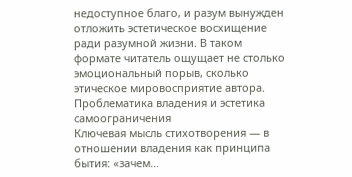недоступное благо, и разум вынужден отложить эстетическое восхищение ради разумной жизни. В таком формате читатель ощущает не столько эмоциональный порыв, сколько этическое мировосприятие автора.
Проблематика владения и эстетика самоограничения
Ключевая мысль стихотворения — в отношении владения как принципа бытия: «зачем…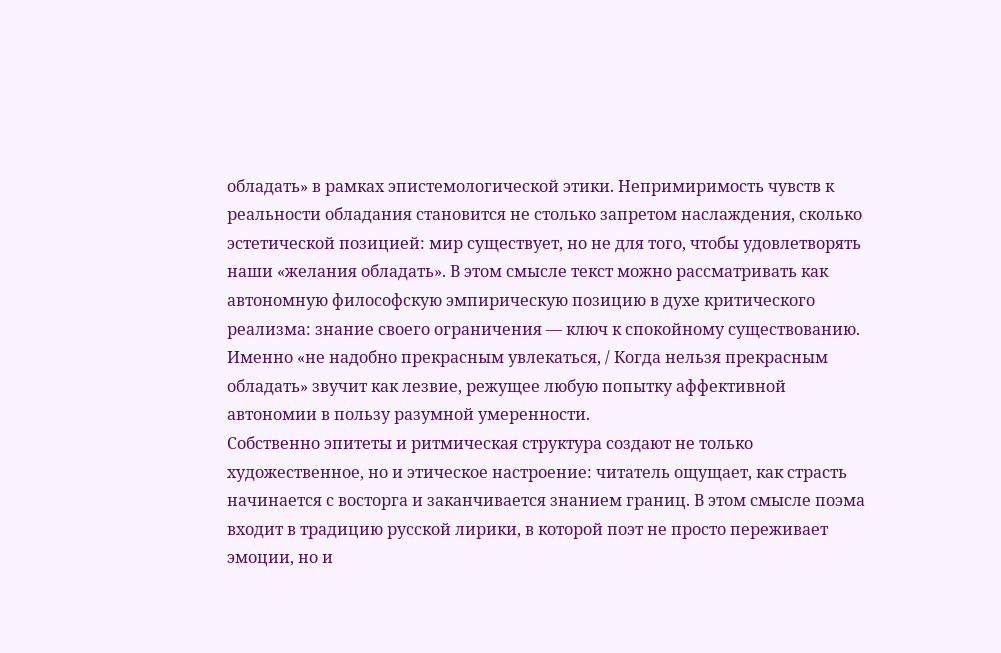обладать» в рамках эпистемологической этики. Непримиримость чувств к реальности обладания становится не столько запретом наслаждения, сколько эстетической позицией: мир существует, но не для того, чтобы удовлетворять наши «желания обладать». В этом смысле текст можно рассматривать как автономную философскую эмпирическую позицию в духе критического реализма: знание своего ограничения — ключ к спокойному существованию. Именно «не надобно прекрасным увлекаться, / Когда нельзя прекрасным обладать» звучит как лезвие, режущее любую попытку аффективной автономии в пользу разумной умеренности.
Собственно эпитеты и ритмическая структура создают не только художественное, но и этическое настроение: читатель ощущает, как страсть начинается с восторга и заканчивается знанием границ. В этом смысле поэма входит в традицию русской лирики, в которой поэт не просто переживает эмоции, но и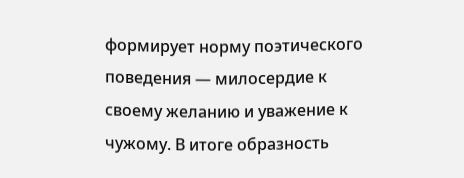формирует норму поэтического поведения — милосердие к своему желанию и уважение к чужому. В итоге образность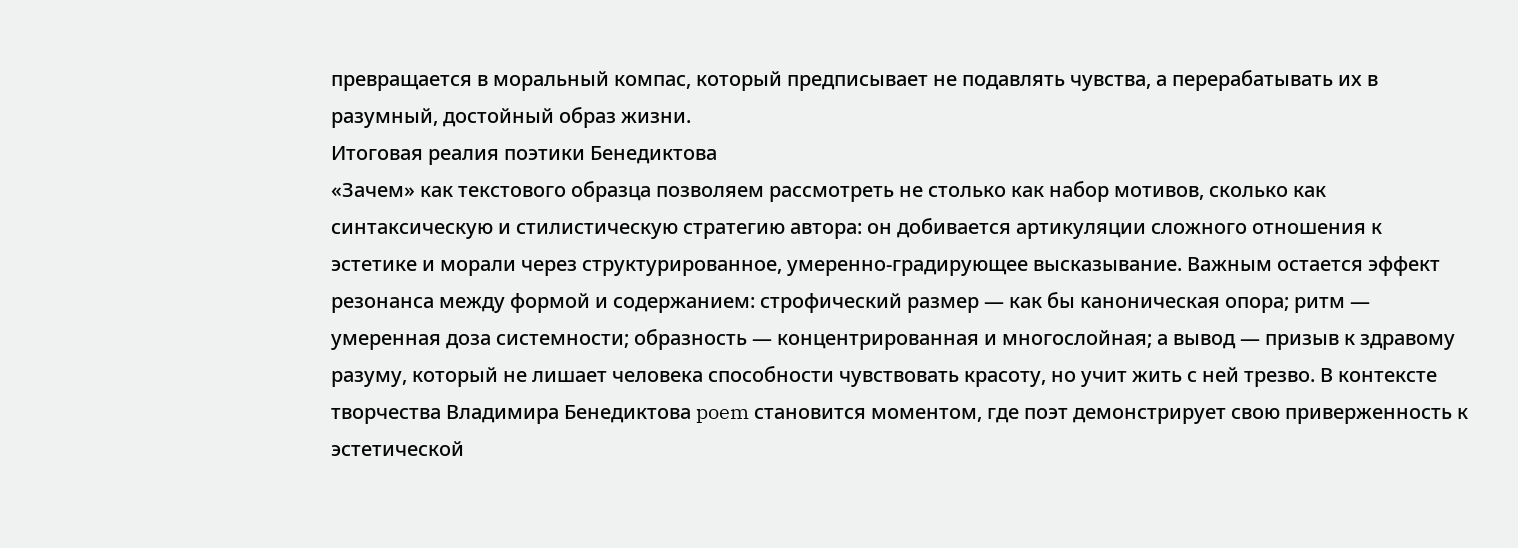превращается в моральный компас, который предписывает не подавлять чувства, а перерабатывать их в разумный, достойный образ жизни.
Итоговая реалия поэтики Бенедиктова
«Зачем» как текстового образца позволяем рассмотреть не столько как набор мотивов, сколько как синтаксическую и стилистическую стратегию автора: он добивается артикуляции сложного отношения к эстетике и морали через структурированное, умеренно-градирующее высказывание. Важным остается эффект резонанса между формой и содержанием: строфический размер — как бы каноническая опора; ритм — умеренная доза системности; образность — концентрированная и многослойная; а вывод — призыв к здравому разуму, который не лишает человека способности чувствовать красоту, но учит жить с ней трезво. В контексте творчества Владимира Бенедиктова poem становится моментом, где поэт демонстрирует свою приверженность к эстетической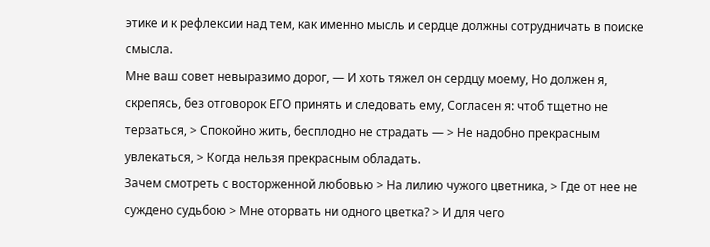этике и к рефлексии над тем, как именно мысль и сердце должны сотрудничать в поиске смысла.
Мне ваш совет невыразимо дорог, — И хоть тяжел он сердцу моему, Но должен я, скрепясь, без отговорок ЕГО принять и следовать ему, Согласен я: чтоб тщетно не терзаться, > Спокойно жить, бесплодно не страдать — > Не надобно прекрасным увлекаться, > Когда нельзя прекрасным обладать.
Зачем смотреть с восторженной любовью > На лилию чужого цветника, > Где от нее не суждено судьбою > Мне оторвать ни одного цветка? > И для чего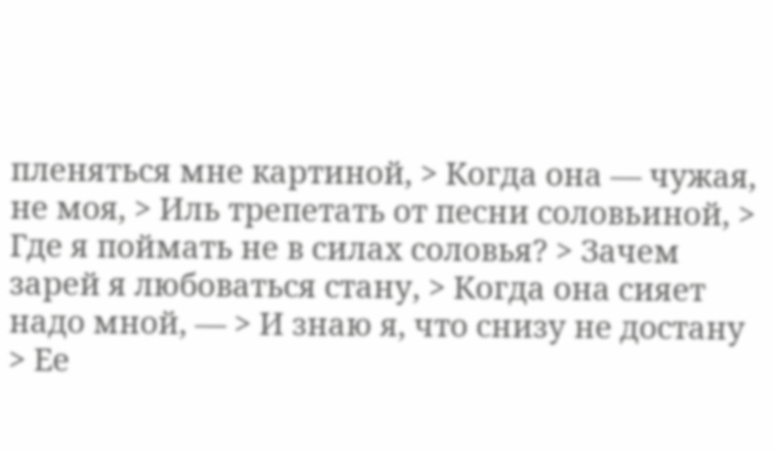пленяться мне картиной, > Когда она — чужая, не моя, > Иль трепетать от песни соловьиной, > Где я поймать не в силах соловья? > Зачем зарей я любоваться стану, > Когда она сияет надо мной, — > И знаю я, что снизу не достану > Ее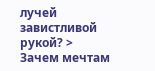лучей завистливой рукой? > Зачем мечтам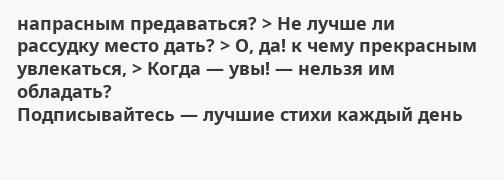напрасным предаваться? > Не лучше ли рассудку место дать? > О, да! к чему прекрасным увлекаться, > Когда — увы! — нельзя им обладать?
Подписывайтесь — лучшие стихи каждый день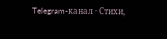Telegram-канал · Стихи,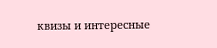квизы и интересные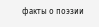факты о поэзии